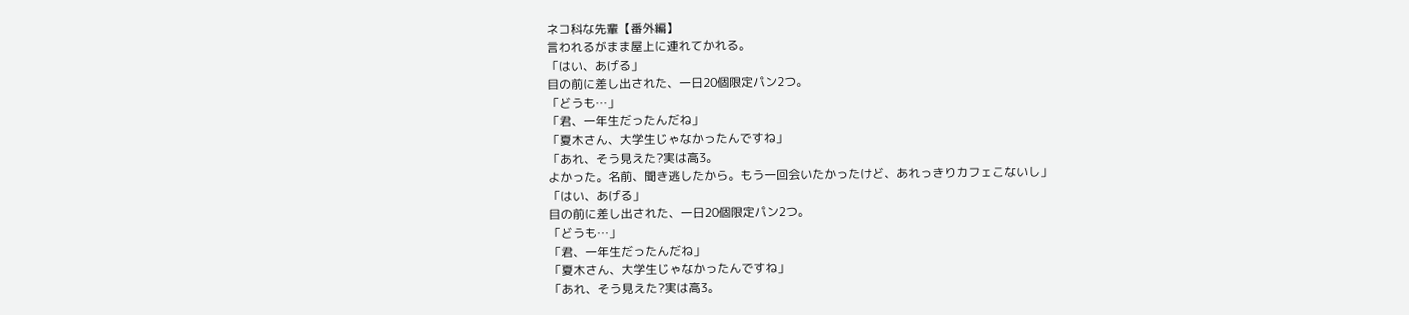ネコ科な先輩【番外編】
言われるがまま屋上に連れてかれる。
「はい、あげる」
目の前に差し出された、一日20個限定パン2つ。
「どうも…」
「君、一年生だったんだね」
「夏木さん、大学生じゃなかったんですね」
「あれ、そう見えた?実は高3。
よかった。名前、聞き逃したから。もう一回会いたかったけど、あれっきりカフェこないし」
「はい、あげる」
目の前に差し出された、一日20個限定パン2つ。
「どうも…」
「君、一年生だったんだね」
「夏木さん、大学生じゃなかったんですね」
「あれ、そう見えた?実は高3。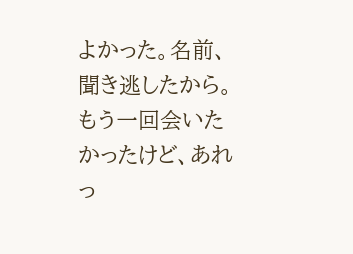よかった。名前、聞き逃したから。もう一回会いたかったけど、あれっ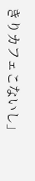きりカフェこないし」